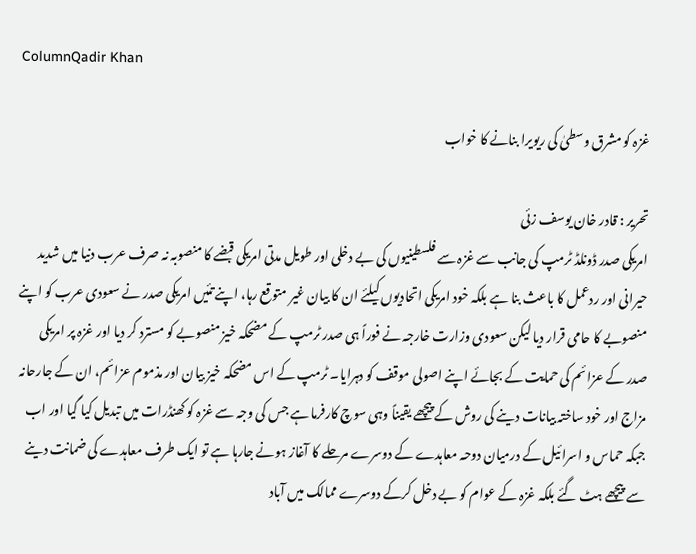ColumnQadir Khan

غزہ کو مشرق وسطیٰ کی ریویرا بنانے کا خواب

تحریر : قادر خان یوسف زئی
امریکی صدر ڈونلڈ ٹرمپ کی جانب سے غزہ سے فلسطینیوں کی بے دخلی اور طویل مدتی امریکی قبضے کا منصوبہ نہ صرف عرب دنیا میں شدید حیرانی اور ردعمل کا باعث بنا ہے بلکہ خود امریکی اتحادیوں کیلئے ان کا بیان غیر متوقع رہا، اپنے تئیں امریکی صدر نے سعودی عرب کو اپنے منصوبے کا حامی قرار دیا لیکن سعودی وزارت خارجہ نے فوراً ہی صدر ٹرمپ کے مضحکہ خیز منصوبے کو مسترد کر دیا اور غزہ پر امریکی صدر کے عزائم کی حمایت کے بجائے اپنے اصولی موقف کو دہرایا۔ ٹرمپ کے اس مضحکہ خیز بیان اور مذموم عزائم، ان کے جارحانہ مزاج اور خود ساختہ بیانات دینے کی روش کے پیچھے یقیناً وہی سوچ کارفرما ہے جس کی وجہ سے غزہ کو کھنڈرات میں تبدیل کیا گیا اور اب جبکہ حماس و اسرائیل کے درمیان دوحہ معاہدے کے دوسرے مرحلے کا آغاز ہونے جارہا ہے تو ایک طرف معاہدے کی ضمانت دینے سے پیچھے ہٹ گئے بلکہ غزہ کے عوام کو بے دخل کرکے دوسرے ممالک میں آباد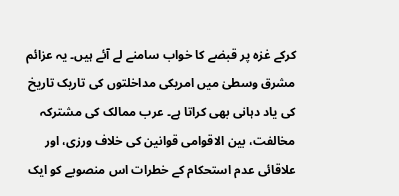کرکے غزہ پر قبضے کا خواب سامنے لے آئے ہیں۔ یہ عزائم مشرق وسطیٰ میں امریکی مداخلتوں کی تاریک تاریخ کی یاد دہانی بھی کراتا ہے۔ عرب ممالک کی مشترکہ مخالفت، بین الاقوامی قوانین کی خلاف ورزی، اور علاقائی عدم استحکام کے خطرات اس منصوبے کو ایک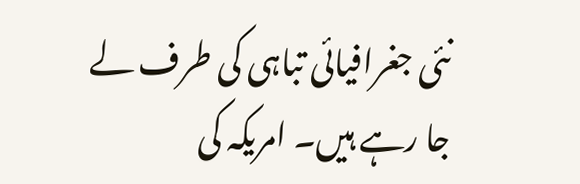نئی جغرافیائی تباہی کی طرف لے جا رہے ہیں۔ امریکہ کی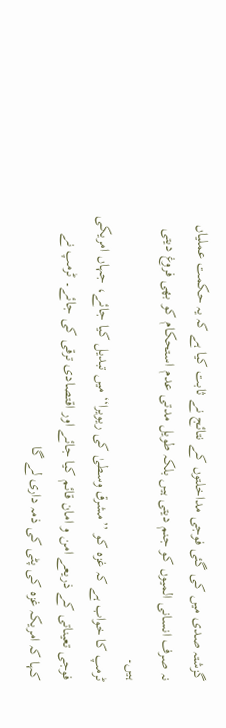گزشتہ صدی میں کی گئی فوجی مداخلتوں کے نتائج نے ثابت کیا ہے کہ یہ حکمت عملیاں نہ صرف انسانی المیوں کو جنم دیتی ہیں بلکہ طویل مدتی عدم استحکام کو بھی فروغ دیتی ہیں۔
ٹرمپ کا خواب ہے کہ غزہ کو ’’مشرق وسطیٰ کی ریویرا‘‘ میں تبدیل کیا جائے، جہاں امریکی فوجی تعیناتی کے ذریعے امن و امان قائم کیا جائے اور اقتصادی ترقی کی جائے۔ ٹرمپ نے کہا کہ امریکہ غزہ کی پٹی کی ذمہ داری لے گا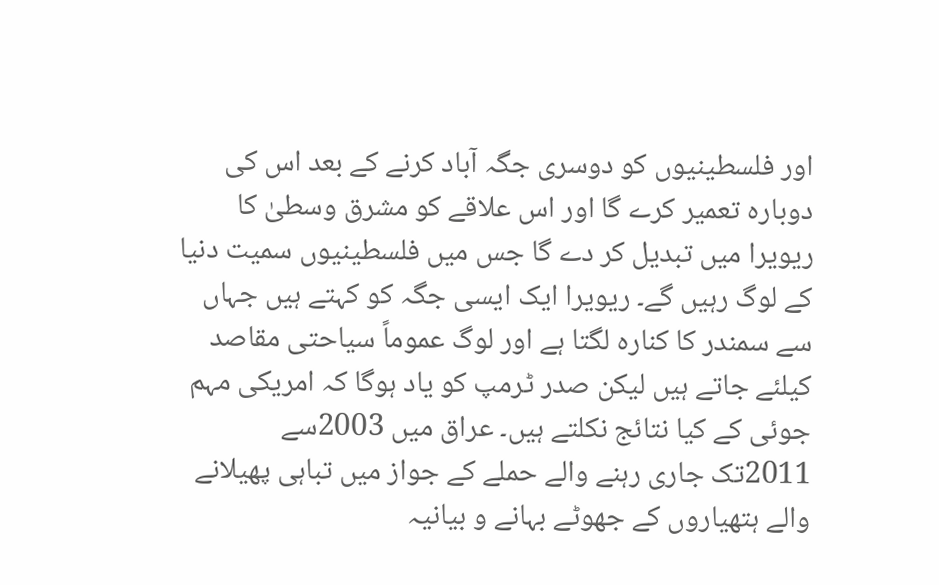اور فلسطینیوں کو دوسری جگہ آباد کرنے کے بعد اس کی دوبارہ تعمیر کرے گا اور اس علاقے کو مشرق وسطیٰ کا ریویرا میں تبدیل کر دے گا جس میں فلسطینیوں سمیت دنیا کے لوگ رہیں گے۔ ریویرا ایک ایسی جگہ کو کہتے ہیں جہاں سے سمندر کا کنارہ لگتا ہے اور لوگ عموماً سیاحتی مقاصد کیلئے جاتے ہیں لیکن صدر ٹرمپ کو یاد ہوگا کہ امریکی مہم جوئی کے کیا نتائج نکلتے ہیں۔ عراق میں 2003سے 2011تک جاری رہنے والے حملے کے جواز میں تباہی پھیلانے والے ہتھیاروں کے جھوٹے بہانے و بیانیہ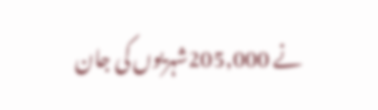نے 205,000شہریوں کی جان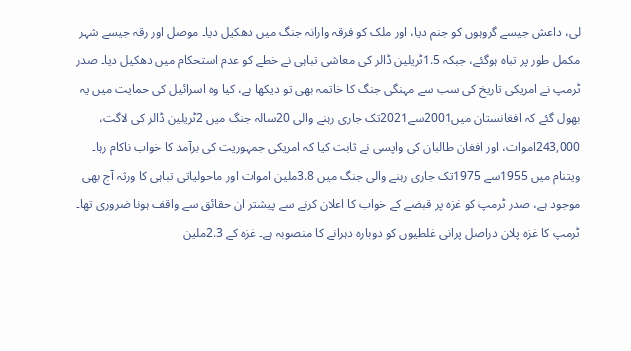لی، داعش جیسے گروہوں کو جنم دیا، اور ملک کو فرقہ وارانہ جنگ میں دھکیل دیا۔ موصل اور رقہ جیسے شہر مکمل طور پر تباہ ہوگئے، جبکہ 1.5ٹریلین ڈالر کی معاشی تباہی نے خطے کو عدم استحکام میں دھکیل دیا۔ صدر ٹرمپ نے امریکی تاریخ کی سب سے مہنگی جنگ کا خاتمہ بھی تو دیکھا ہے، کیا وہ اسرائیل کی حمایت میں یہ بھول گئے کہ افغانستان میں2001سے2021تک جاری رہنے والی 20سالہ جنگ میں 2ٹریلین ڈالر کی لاگت، 243,000اموات، اور افغان طالبان کی واپسی نے ثابت کیا کہ امریکی جمہوریت کی برآمد کا خواب ناکام رہا۔ ویتنام میں 1955سے 1975تک جاری رہنے والی جنگ میں 3.8ملین اموات اور ماحولیاتی تباہی کا ورثہ آج بھی موجود ہے، صدر ٹرمپ کو غزہ پر قبضے کے خواب کا اعلان کرنے سے پیشتر ان حقائق سے واقف ہونا ضروری تھا۔
ٹرمپ کا غزہ پلان دراصل پرانی غلطیوں کو دوبارہ دہرانے کا منصوبہ ہے۔ غزہ کے 2.3ملین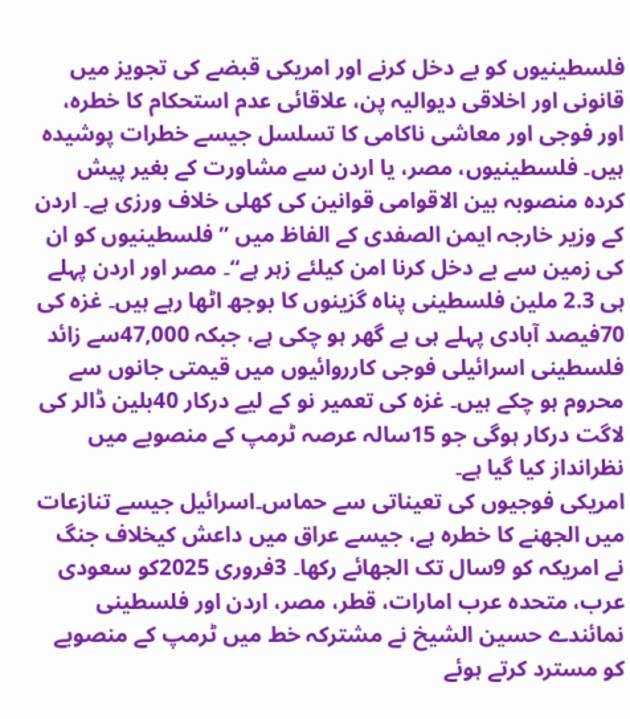فلسطینیوں کو بے دخل کرنے اور امریکی قبضے کی تجویز میں قانونی اور اخلاقی دیوالیہ پن، علاقائی عدم استحکام کا خطرہ، اور فوجی اور معاشی ناکامی کا تسلسل جیسے خطرات پوشیدہ ہیں۔ فلسطینیوں، مصر، یا اردن سے مشاورت کے بغیر پیش کردہ منصوبہ بین الاقوامی قوانین کی کھلی خلاف ورزی ہے۔ اردن کے وزیر خارجہ ایمن الصفدی کے الفاظ میں ’’فلسطینیوں کو ان کی زمین سے بے دخل کرنا امن کیلئے زہر ہے‘‘۔ مصر اور اردن پہلے ہی 2.3 ملین فلسطینی پناہ گزینوں کا بوجھ اٹھا رہے ہیں۔ غزہ کی 70فیصد آبادی پہلے ہی بے گھر ہو چکی ہے، جبکہ 47,000سے زائد فلسطینی اسرائیلی فوجی کارروائیوں میں قیمتی جانوں سے محروم ہو چکے ہیں۔ غزہ کی تعمیر نو کے لیے درکار 40بلین ڈالر کی لاگت درکار ہوگی جو 15سالہ عرصہ ٹرمپ کے منصوبے میں نظرانداز کیا گیا ہے۔
امریکی فوجیوں کی تعیناتی سے حماس۔اسرائیل جیسے تنازعات میں الجھنے کا خطرہ ہے، جیسے عراق میں داعش کیخلاف جنگ نے امریکہ کو 9سال تک الجھائے رکھا۔ 3فروری 2025کو سعودی عرب، متحدہ عرب امارات، قطر، مصر، اردن اور فلسطینی نمائندے حسین الشیخ نے مشترکہ خط میں ٹرمپ کے منصوبے کو مسترد کرتے ہوئے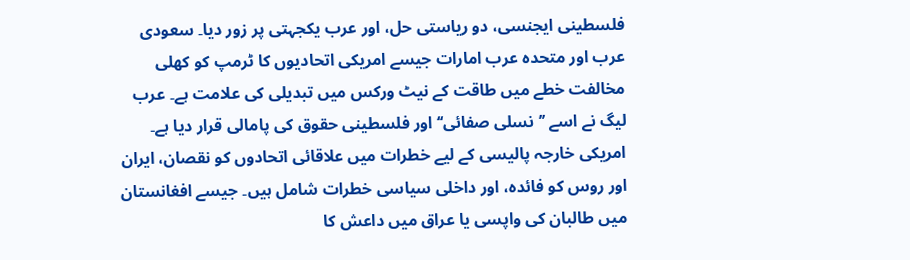فلسطینی ایجنسی، دو ریاستی حل، اور عرب یکجہتی پر زور دیا۔ سعودی عرب اور متحدہ عرب امارات جیسے امریکی اتحادیوں کا ٹرمپ کو کھلی مخالفت خطے میں طاقت کے نیٹ ورکس میں تبدیلی کی علامت ہے۔ عرب لیگ نے اسے ’’نسلی صفائی‘‘ اور فلسطینی حقوق کی پامالی قرار دیا ہے۔ امریکی خارجہ پالیسی کے لیے خطرات میں علاقائی اتحادوں کو نقصان، ایران اور روس کو فائدہ، اور داخلی سیاسی خطرات شامل ہیں۔ جیسے افغانستان میں طالبان کی واپسی یا عراق میں داعش کا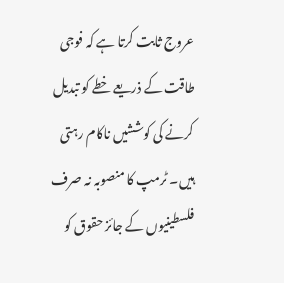عروج ثابت کرتا ہے کہ فوجی طاقت کے ذریعے خطے کو تبدیل کرنے کی کوششیں ناکام رہتی ہیں۔ ٹرمپ کا منصوبہ نہ صرف فلسطینیوں کے جائز حقوق کو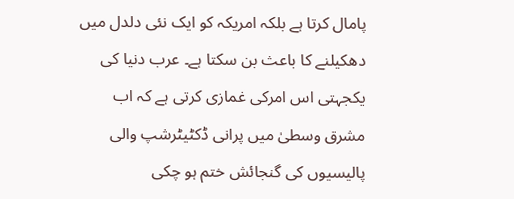پامال کرتا ہے بلکہ امریکہ کو ایک نئی دلدل میں دھکیلنے کا باعث بن سکتا ہے۔ عرب دنیا کی یکجہتی اس امرکی غمازی کرتی ہے کہ اب مشرق وسطیٰ میں پرانی ڈکٹیٹرشپ والی پالیسیوں کی گنجائش ختم ہو چکی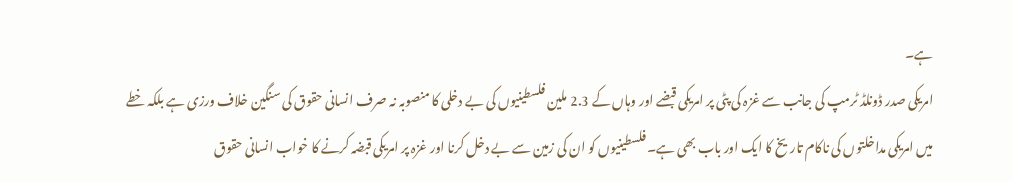ہے۔
امریکی صدر ڈونلڈ ٹرمپ کی جانب سے غزہ کی پٹی پر امریکی قبضے اور وہاں کے 2.3 ملین فلسطینیوں کی بے دخلی کا منصوبہ نہ صرف انسانی حقوق کی سنگین خلاف ورزی ہے بلکہ خطے میں امریکی مداخلتوں کی ناکام تاریخ کا ایک اور باب بھی ہے۔ فلسطینیوں کو ان کی زمین سے بے دخل کرنا اور غزہ پر امریکی قبضہ کرنے کا خواب انسانی حقوق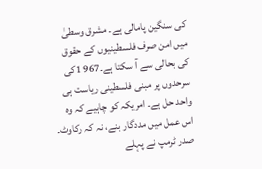کی سنگین پامالی ہے۔ مشرق وسطیٰ میں امن صرف فلسطینیوں کے حقوق کی بحالی سے آ سکتا ہے۔967 1کی سرحدوں پر مبنی فلسطینی ریاست ہی واحد حل ہے۔ امریکہ کو چاہیے کہ وہ اس عمل میں مددگار بنے، نہ کہ رکاوٹ۔ صدر ٹرمپ نے پہلے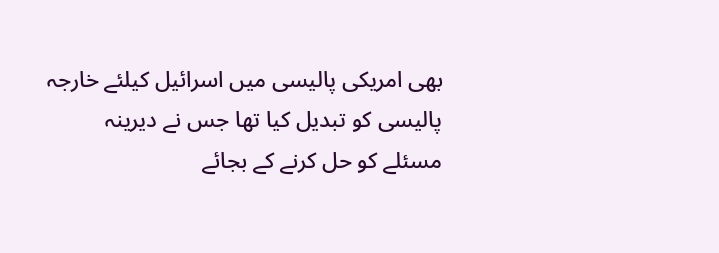بھی امریکی پالیسی میں اسرائیل کیلئے خارجہ پالیسی کو تبدیل کیا تھا جس نے دیرینہ مسئلے کو حل کرنے کے بجائے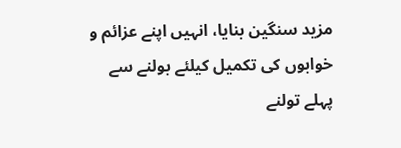مزید سنگین بنایا، انہیں اپنے عزائم و خوابوں کی تکمیل کیلئے بولنے سے پہلے تولنے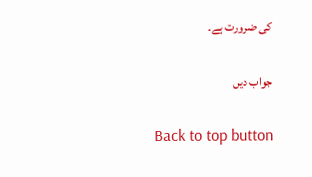کی ضرورت ہے۔

جواب دیں

Back to top button